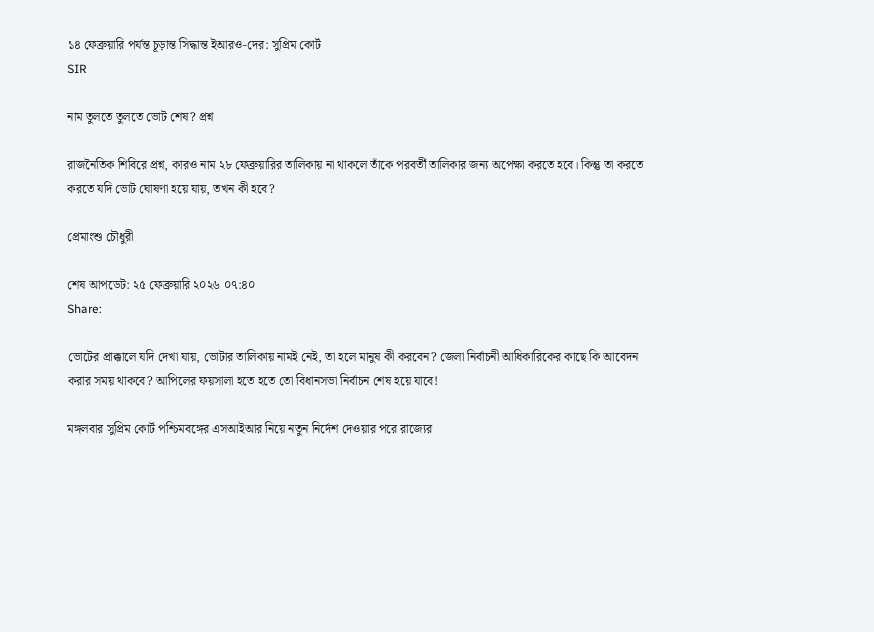১৪ ফেব্রুয়ারি পর্যন্ত চূড়ান্ত সিদ্ধান্ত ইআরও-দের: সুপ্রিম কোর্ট
SIR

নাম তুলতে তুলতে ভোট শেষ? প্রশ্ন

রাজনৈতিক শিবিরে প্রশ্ন, কারও নাম ২৮ ফেব্রুয়ারির তালিকায় না থাকলে তাঁকে পরবর্তী তালিকার জন্য অপেক্ষা করতে হবে। কিন্তু তা করতে করতে যদি ভোট ঘোষণা হয়ে যায়, তখন কী হবে?

প্রেমাংশু চৌধুরী

শেষ আপডেট: ২৫ ফেব্রুয়ারি ২০২৬ ০৭:৪০
Share:

ভোটের প্রাক্কালে যদি দেখা যায়, ভোটার তালিকায় নামই নেই, তা হলে মানুষ কী করবেন? জেলা নির্বাচনী আধিকারিকের কাছে কি আবেদন করার সময় থাকবে? আপিলের ফয়সালা হতে হতে তো বিধানসভা নির্বাচন শেষ হয়ে যাবে!

মঙ্গলবার সুপ্রিম কোর্ট পশ্চিমবঙ্গের এসআইআর নিয়ে নতুন নির্দেশ দেওয়ার পরে রাজ্যের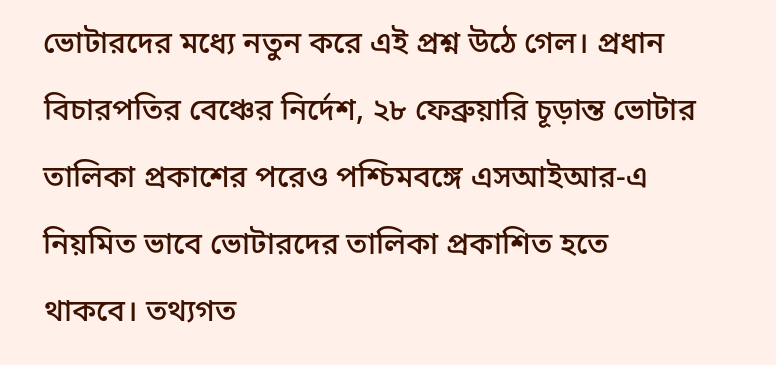ভোটারদের মধ্যে নতুন করে এই প্রশ্ন উঠে গেল। প্রধান বিচারপতির বেঞ্চের নির্দেশ, ২৮ ফেব্রুয়ারি চূড়ান্ত ভোটার তালিকা প্রকাশের পরেও পশ্চিমবঙ্গে এসআইআর-এ নিয়মিত ভাবে ভোটারদের তালিকা প্রকাশিত হতে থাকবে। তথ্যগত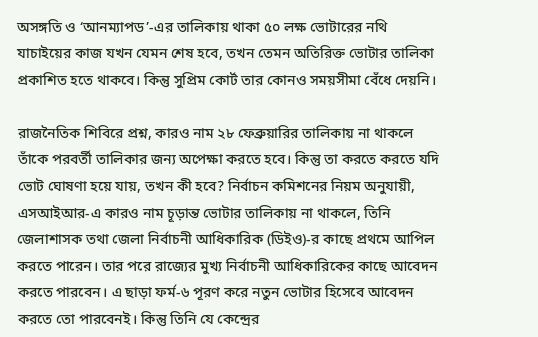অসঙ্গতি ও ‘আনম্যাপড’-এর তালিকায় থাকা ৫০ লক্ষ ভোটারের নথি যাচাইয়ের কাজ যখন যেমন শেষ হবে, তখন তেমন অতিরিক্ত ভোটার তালিকা প্রকাশিত হতে থাকবে। কিন্তু সুপ্রিম কোর্ট তার কোনও সময়সীমা বেঁধে দেয়নি।

রাজনৈতিক শিবিরে প্রশ্ন, কারও নাম ২৮ ফেব্রুয়ারির তালিকায় না থাকলে তাঁকে পরবর্তী তালিকার জন্য অপেক্ষা করতে হবে। কিন্তু তা করতে করতে যদি ভোট ঘোষণা হয়ে যায়, তখন কী হবে? নির্বাচন কমিশনের নিয়ম অনুযায়ী, এসআইআর-এ কারও নাম চূড়ান্ত ভোটার তালিকায় না থাকলে, তিনি জেলাশাসক তথা জেলা নির্বাচনী আধিকারিক (ডিইও)-র কাছে প্রথমে আপিল করতে পারেন। তার পরে রাজ্যের মুখ্য নির্বাচনী আধিকারিকের কাছে আবেদন করতে পারবেন। এ ছাড়া ফর্ম-৬ পূরণ করে নতুন ভোটার হিসেবে আবেদন করতে তো পারবেনই। কিন্তু তিনি যে কেন্দ্রের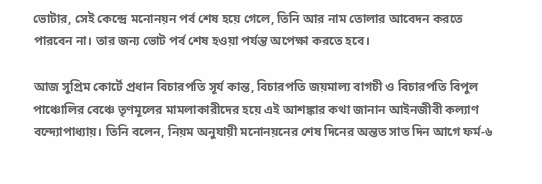ভোটার, সেই কেন্দ্রে মনোনয়ন পর্ব শেষ হয়ে গেলে, তিনি আর নাম তোলার আবেদন করতে পারবেন না। তার জন্য ভোট পর্ব শেষ হওয়া পর্যন্ত অপেক্ষা করতে হবে।

আজ সুপ্রিম কোর্টে প্রধান বিচারপতি সূর্য কান্ত, বিচারপতি জয়মাল্য বাগচী ও বিচারপতি বিপুল পাঞ্চোলির বেঞ্চে তৃণমূলের মামলাকারীদের হয়ে এই আশঙ্কার কথা জানান আইনজীবী কল্যাণ বন্দ্যোপাধ্যায়। তিনি বলেন, নিয়ম অনুযায়ী মনোনয়নের শেষ দিনের অন্তত সাত দিন আগে ফর্ম-৬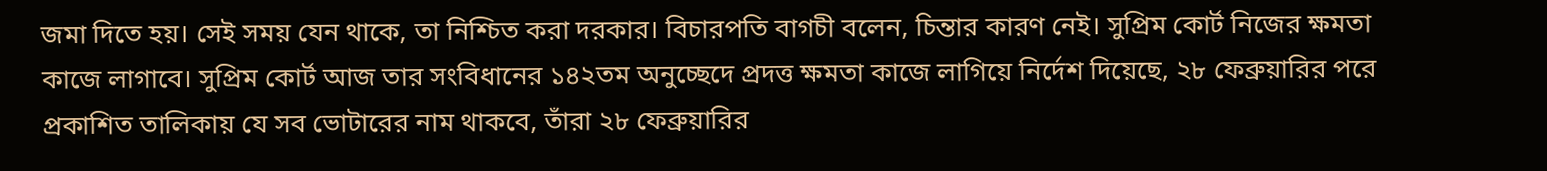জমা দিতে হয়। সেই সময় যেন থাকে, তা নিশ্চিত করা দরকার। বিচারপতি বাগচী বলেন, চিন্তার কারণ নেই। সুপ্রিম কোর্ট নিজের ক্ষমতা কাজে লাগাবে। সুপ্রিম কোর্ট আজ তার সংবিধানের ১৪২তম অনুচ্ছেদে প্রদত্ত ক্ষমতা কাজে লাগিয়ে নির্দেশ দিয়েছে, ২৮ ফেব্রুয়ারির পরে প্রকাশিত তালিকায় যে সব ভোটারের নাম থাকবে, তাঁরা ২৮ ফেব্রুয়ারির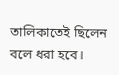তালিকাতেই ছিলেন বলে ধরা হবে।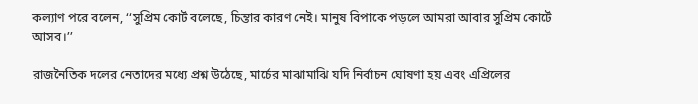কল্যাণ পরে বলেন, ‘‘সুপ্রিম কোর্ট বলেছে, চিন্তার কারণ নেই। মানুষ বিপাকে পড়লে আমরা আবার সুপ্রিম কোর্টে আসব।’’

রাজনৈতিক দলের নেতাদের মধ্যে প্রশ্ন উঠেছে, মার্চের মাঝামাঝি যদি নির্বাচন ঘোষণা হয় এবং এপ্রিলের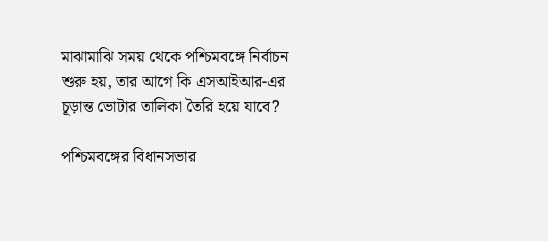মাঝামাঝি সময় থেকে পশ্চিমবঙ্গে নির্বাচন শুরু হয়, তার আগে কি এসআইআর-এর চূড়ান্ত ভোটার তালিকা তৈরি হয়ে যাবে?

পশ্চিমবঙ্গের বিধানসভার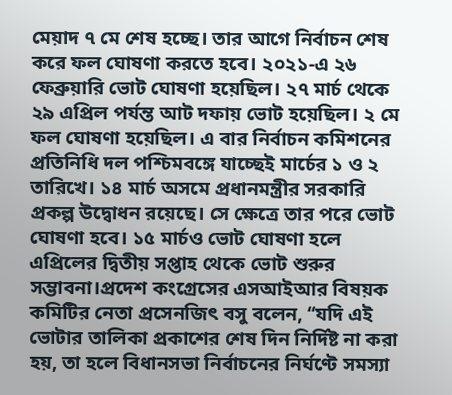মেয়াদ ৭ মে শেষ হচ্ছে। তার আগে নির্বাচন শেষ করে ফল ঘোষণা করতে হবে। ২০২১-এ ২৬ ফেব্রুয়ারি ভোট ঘোষণা হয়েছিল। ২৭ মার্চ থেকে ২৯ এপ্রিল পর্যন্ত আট দফায় ভোট হয়েছিল। ২ মে ফল ঘোষণা হয়েছিল। এ বার নির্বাচন কমিশনের প্রতিনিধি দল পশ্চিমবঙ্গে যাচ্ছেই মার্চের ১ ও ২ তারিখে। ১৪ মার্চ অসমে প্রধানমন্ত্রীর সরকারি প্রকল্প উদ্বোধন রয়েছে। সে ক্ষেত্রে তার পরে ভোট ঘোষণা হবে। ১৫ মার্চও ভোট ঘোষণা হলে এপ্রিলের দ্বিতীয় সপ্তাহ থেকে ভোট শুরুর সম্ভাবনা।প্রদেশ কংগ্রেসের এসআইআর বিষয়ক কমিটির নেতা প্রসেনজিৎ বসু বলেন, ‘‘যদি এই ভোটার তালিকা প্রকাশের শেষ দিন নির্দিষ্ট না করা হয়, তা হলে বিধানসভা নির্বাচনের নির্ঘণ্টে সমস্যা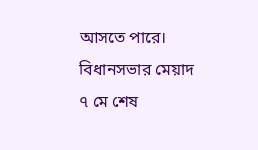আসতে পারে। বিধানসভার মেয়াদ ৭ মে শেষ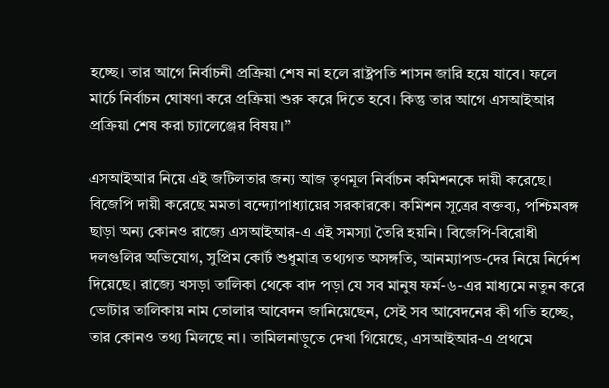হচ্ছে। তার আগে নির্বাচনী প্রক্রিয়া শেষ না হলে রাষ্ট্রপতি শাসন জারি হয়ে যাবে। ফলে মার্চে নির্বাচন ঘোষণা করে প্রক্রিয়া শুরু করে দিতে হবে। কিন্তু তার আগে এসআইআর প্রক্রিয়া শেষ করা চ্যালেঞ্জের বিষয়।’’

এসআইআর নিয়ে এই জটিলতার জন্য আজ তৃণমূল নির্বাচন কমিশনকে দায়ী করেছে। বিজেপি দায়ী করেছে মমতা বন্দ্যোপাধ্যায়ের সরকারকে। কমিশন সূত্রের বক্তব্য, পশ্চিমবঙ্গ ছাড়া অন্য কোনও রাজ্যে এসআইআর-এ এই সমস্যা তৈরি হয়নি। বিজেপি-বিরোধী দলগুলির অভিযোগ, সুপ্রিম কোর্ট শুধুমাত্র তথ্যগত অসঙ্গতি, আনম্যাপড-দের নিয়ে নির্দেশ দিয়েছে। রাজ্যে খসড়া তালিকা থেকে বাদ পড়া যে সব মানুষ ফর্ম-৬-এর মাধ্যমে নতুন করে ভোটার তালিকায় নাম তোলার আবেদন জানিয়েছেন, সেই সব আবেদনের কী গতি হচ্ছে, তার কোনও তথ্য মিলছে না। তামিলনাড়ুতে দেখা গিয়েছে, এসআইআর-এ প্রথমে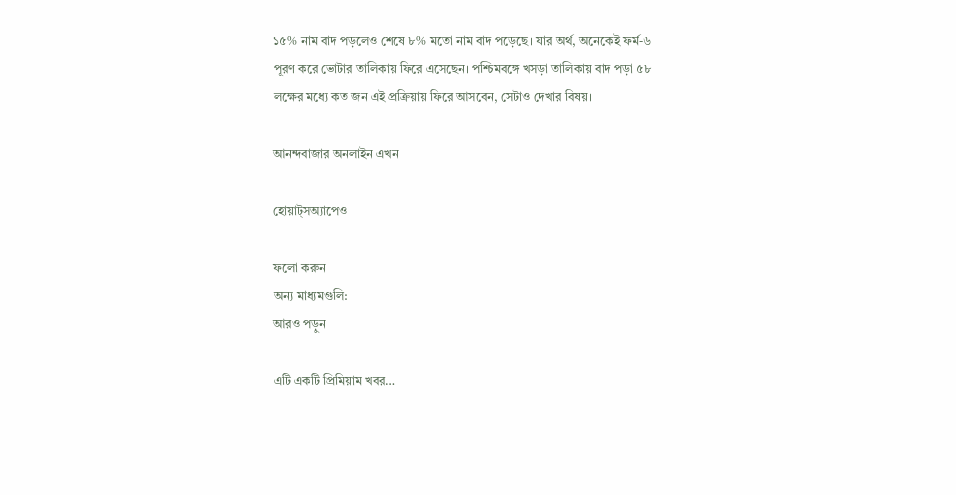১৫% নাম বাদ পড়লেও শেষে ৮% মতো নাম বাদ পড়েছে। যার অর্থ, অনেকেই ফর্ম-৬ পূরণ করে ভোটার তালিকায় ফিরে এসেছেন। পশ্চিমবঙ্গে খসড়া তালিকায় বাদ পড়া ৫৮ লক্ষের মধ্যে কত জন এই প্রক্রিয়ায় ফিরে আসবেন, সেটাও দেখার বিষয়।

আনন্দবাজার অনলাইন এখন

হোয়াট্‌সঅ্যাপেও

ফলো করুন
অন্য মাধ্যমগুলি:
আরও পড়ুন

এটি একটি প্রিমিয়াম খবর…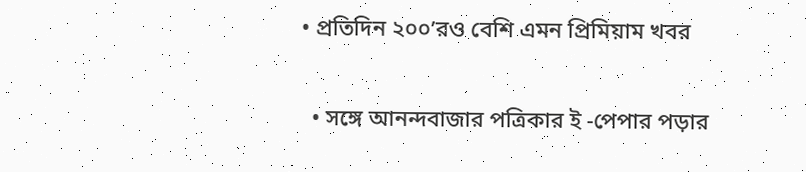• প্রতিদিন ২০০’রও বেশি এমন প্রিমিয়াম খবর

  • সঙ্গে আনন্দবাজার পত্রিকার ই -পেপার পড়ার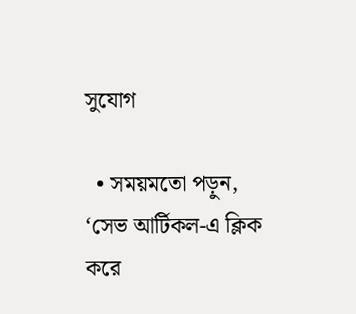সুযোগ

  • সময়মতো পড়ুন, ‘সেভ আর্টিকল-এ ক্লিক করে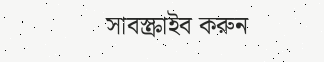সাবস্ক্রাইব করুন